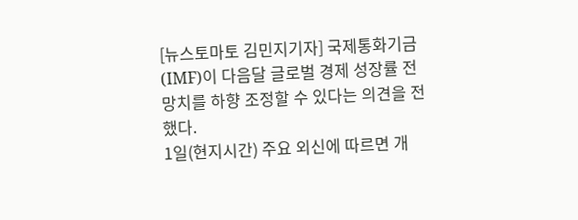[뉴스토마토 김민지기자] 국제통화기금(IMF)이 다음달 글로벌 경제 성장률 전망치를 하향 조정할 수 있다는 의견을 전했다.
1일(현지시간) 주요 외신에 따르면 개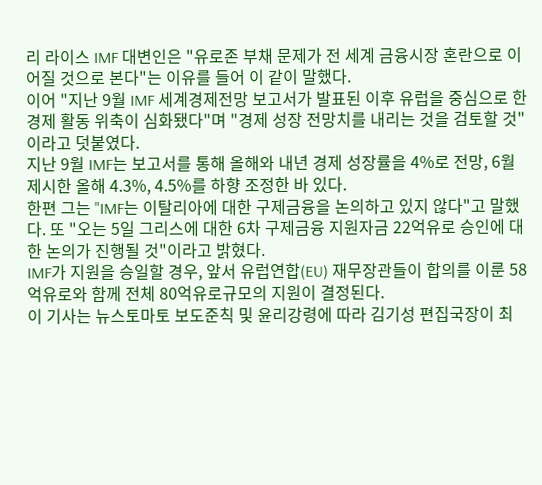리 라이스 IMF 대변인은 "유로존 부채 문제가 전 세계 금융시장 혼란으로 이어질 것으로 본다"는 이유를 들어 이 같이 말했다.
이어 "지난 9월 IMF 세계경제전망 보고서가 발표된 이후 유럽을 중심으로 한 경제 활동 위축이 심화됐다"며 "경제 성장 전망치를 내리는 것을 검토할 것"이라고 덧붙였다.
지난 9월 IMF는 보고서를 통해 올해와 내년 경제 성장률을 4%로 전망, 6월 제시한 올해 4.3%, 4.5%를 하향 조정한 바 있다.
한편 그는 "IMF는 이탈리아에 대한 구제금융을 논의하고 있지 않다"고 말했다. 또 "오는 5일 그리스에 대한 6차 구제금융 지원자금 22억유로 승인에 대한 논의가 진행될 것"이라고 밝혔다.
IMF가 지원을 승일할 경우, 앞서 유럽연합(EU) 재무장관들이 합의를 이룬 58억유로와 함께 전체 80억유로규모의 지원이 결정된다.
이 기사는 뉴스토마토 보도준칙 및 윤리강령에 따라 김기성 편집국장이 최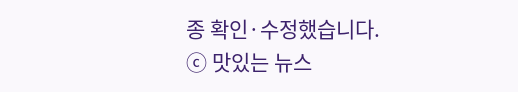종 확인·수정했습니다.
ⓒ 맛있는 뉴스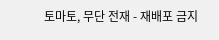토마토, 무단 전재 - 재배포 금지